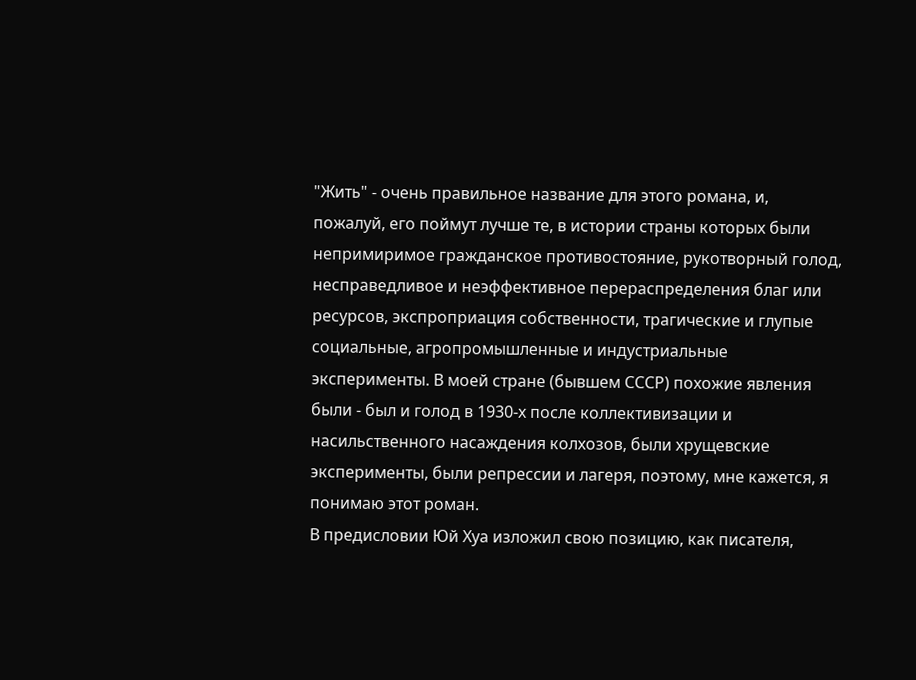"Жить" - очень правильное название для этого романа, и, пожалуй, его поймут лучше те, в истории страны которых были непримиримое гражданское противостояние, рукотворный голод, несправедливое и неэффективное перераспределения благ или ресурсов, экспроприация собственности, трагические и глупые социальные, агропромышленные и индустриальные эксперименты. В моей стране (бывшем СССР) похожие явления были - был и голод в 1930-х после коллективизации и насильственного насаждения колхозов, были хрущевские эксперименты, были репрессии и лагеря, поэтому, мне кажется, я понимаю этот роман.
В предисловии Юй Хуа изложил свою позицию, как писателя,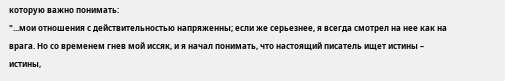которую важно понимать:
"...мои отношения с действительностью напряженны; если же серьезнее, я всегда смотрел на нее как на врага. Но со временем гнев мой иссяк, и я начал понимать, что настоящий писатель ищет истины – истины,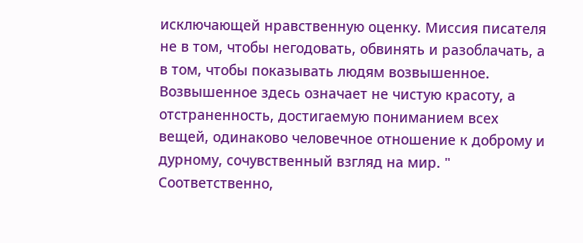исключающей нравственную оценку. Миссия писателя не в том, чтобы негодовать, обвинять и разоблачать, а в том, чтобы показывать людям возвышенное. Возвышенное здесь означает не чистую красоту, а отстраненность, достигаемую пониманием всех вещей, одинаково человечное отношение к доброму и дурному, сочувственный взгляд на мир. "
Соответственно,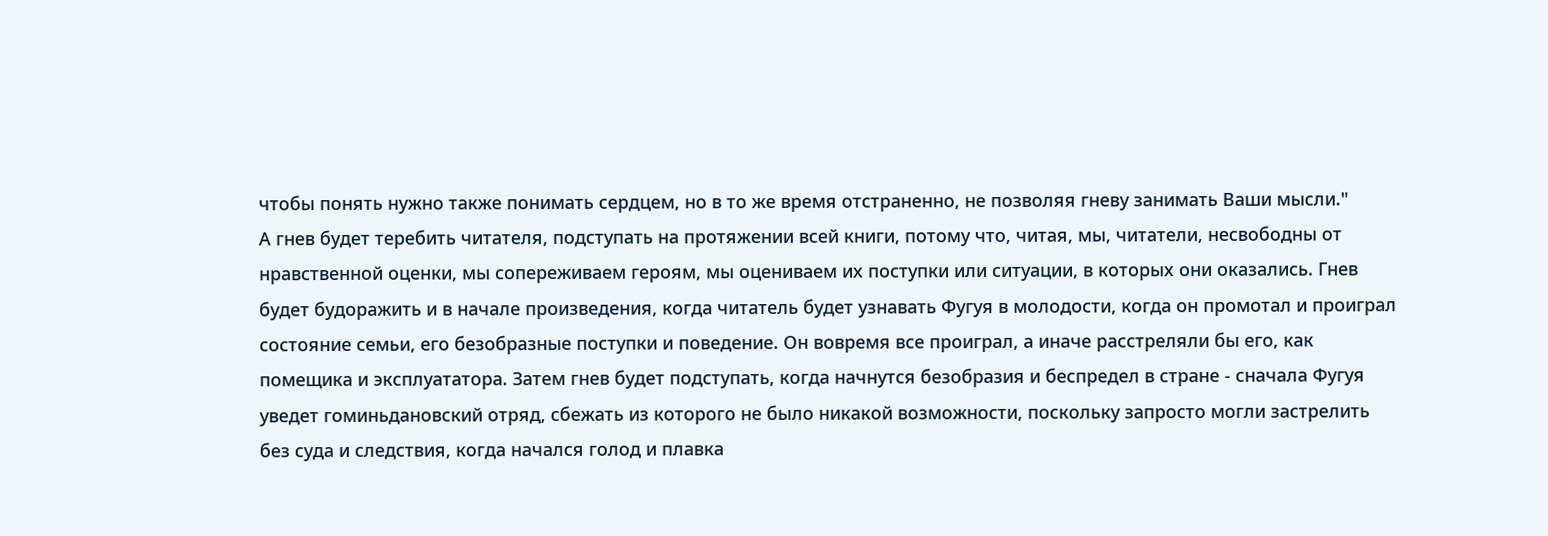чтобы понять нужно также понимать сердцем, но в то же время отстраненно, не позволяя гневу занимать Ваши мысли."
А гнев будет теребить читателя, подступать на протяжении всей книги, потому что, читая, мы, читатели, несвободны от нравственной оценки, мы сопереживаем героям, мы оцениваем их поступки или ситуации, в которых они оказались. Гнев будет будоражить и в начале произведения, когда читатель будет узнавать Фугуя в молодости, когда он промотал и проиграл состояние семьи, его безобразные поступки и поведение. Он вовремя все проиграл, а иначе расстреляли бы его, как помещика и эксплуататора. Затем гнев будет подступать, когда начнутся безобразия и беспредел в стране - сначала Фугуя уведет гоминьдановский отряд, сбежать из которого не было никакой возможности, поскольку запросто могли застрелить без суда и следствия, когда начался голод и плавка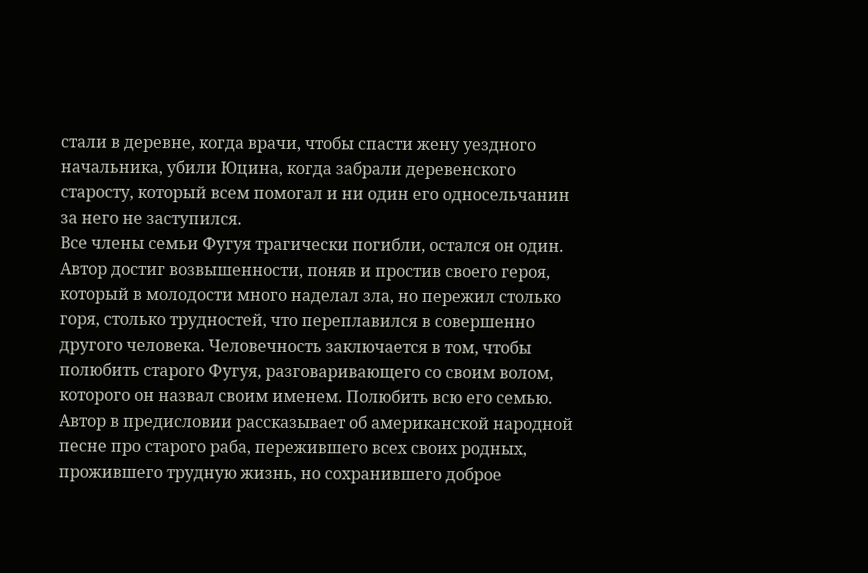стали в деревне, когда врачи, чтобы спасти жену уездного начальника, убили Юцина, когда забрали деревенского старосту, который всем помогал и ни один его односельчанин за него не заступился.
Все члены семьи Фугуя трагически погибли, остался он один.
Автор достиг возвышенности, поняв и простив своего героя, который в молодости много наделал зла, но пережил столько горя, столько трудностей, что переплавился в совершенно другого человека. Человечность заключается в том, чтобы полюбить старого Фугуя, разговаривающего со своим волом, которого он назвал своим именем. Полюбить всю его семью. Автор в предисловии рассказывает об американской народной песне про старого раба, пережившего всех своих родных, прожившего трудную жизнь, но сохранившего доброе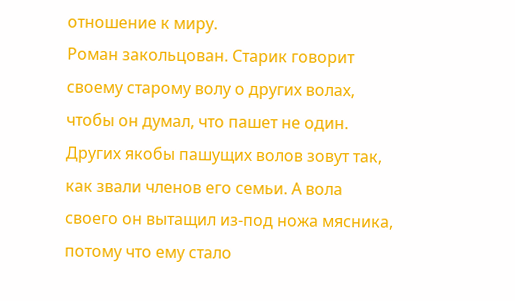отношение к миру.
Роман закольцован. Старик говорит своему старому волу о других волах, чтобы он думал, что пашет не один. Других якобы пашущих волов зовут так, как звали членов его семьи. А вола своего он вытащил из-под ножа мясника, потому что ему стало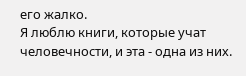его жалко.
Я люблю книги, которые учат человечности, и эта - одна из них.